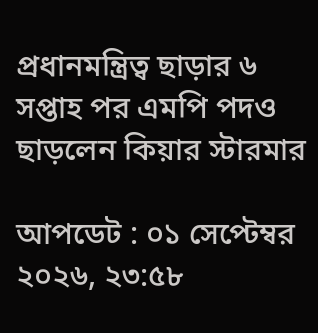প্রধানমন্ত্রিত্ব ছাড়ার ৬ সপ্তাহ পর এমপি পদও ছাড়লেন কিয়ার স্টারমার

আপডেট : ০১ সেপ্টেম্বর ২০২৬, ২৩:৫৮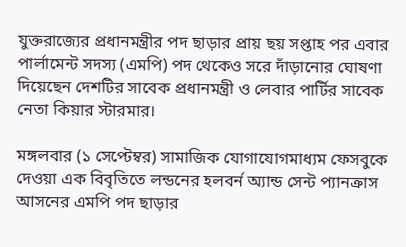যুক্তরাজ্যের প্রধানমন্ত্রীর পদ ছাড়ার প্রায় ছয় সপ্তাহ পর এবার পার্লামেন্ট সদস্য (এমপি) পদ থেকেও সরে দাঁড়ানোর ঘোষণা দিয়েছেন দেশটির সাবেক প্রধানমন্ত্রী ও লেবার পার্টির সাবেক নেতা কিয়ার স্টারমার।

মঙ্গলবার (১ সেপ্টেম্বর) সামাজিক যোগাযোগমাধ্যম ফেসবুকে দেওয়া এক বিবৃতিতে লন্ডনের হলবর্ন অ্যান্ড সেন্ট প্যানক্রাস আসনের এমপি পদ ছাড়ার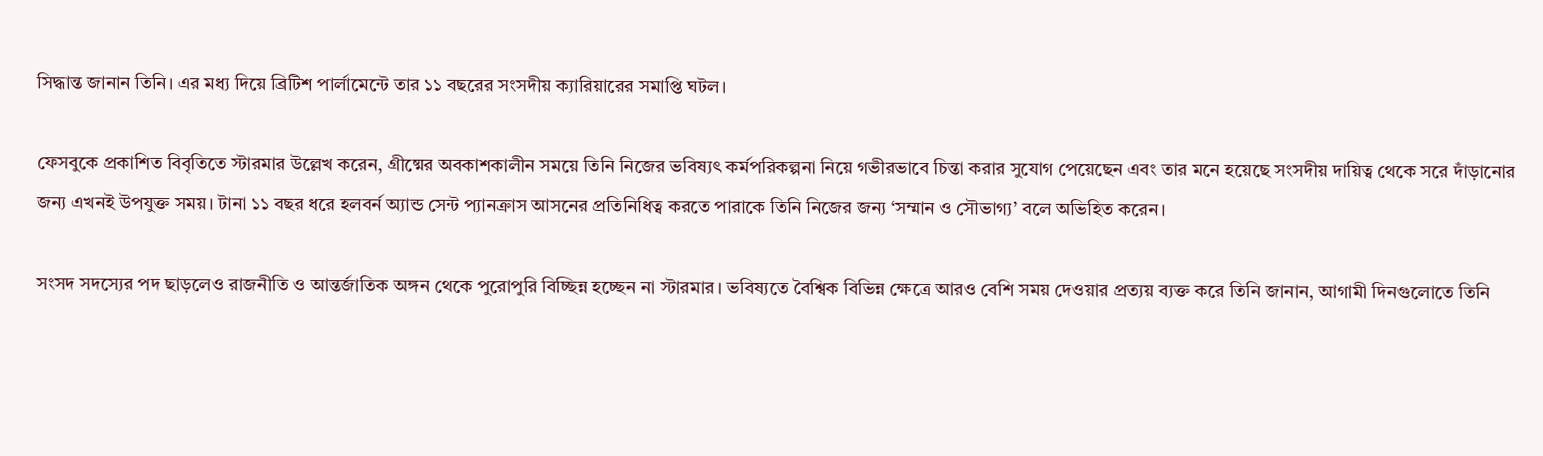সিদ্ধান্ত জানান তিনি। এর মধ্য দিয়ে ব্রিটিশ পার্লামেন্টে তার ১১ বছরের সংসদীয় ক্যারিয়ারের সমাপ্তি ঘটল।

ফেসবুকে প্রকাশিত বিবৃতিতে স্টারমার উল্লেখ করেন, গ্রীষ্মের অবকাশকালীন সময়ে তিনি নিজের ভবিষ্যৎ কর্মপরিকল্পনা নিয়ে গভীরভাবে চিন্তা করার সুযোগ পেয়েছেন এবং তার মনে হয়েছে সংসদীয় দায়িত্ব থেকে সরে দাঁড়ানোর জন্য এখনই উপযুক্ত সময়। টানা ১১ বছর ধরে হলবর্ন অ্যান্ড সেন্ট প্যানক্রাস আসনের প্রতিনিধিত্ব করতে পারাকে তিনি নিজের জন্য ‘সম্মান ও সৌভাগ্য’ বলে অভিহিত করেন।

সংসদ সদস্যের পদ ছাড়লেও রাজনীতি ও আন্তর্জাতিক অঙ্গন থেকে পুরোপুরি বিচ্ছিন্ন হচ্ছেন না স্টারমার। ভবিষ্যতে বৈশ্বিক বিভিন্ন ক্ষেত্রে আরও বেশি সময় দেওয়ার প্রত্যয় ব্যক্ত করে তিনি জানান, আগামী দিনগুলোতে তিনি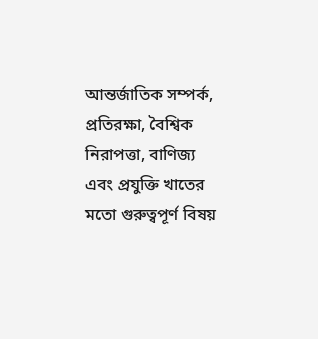আন্তর্জাতিক সম্পর্ক, প্রতিরক্ষা, বৈশ্বিক নিরাপত্তা, বাণিজ্য এবং প্রযুক্তি খাতের মতো গুরুত্বপূর্ণ বিষয়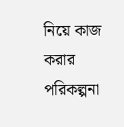নিয়ে কাজ করার পরিকল্পনা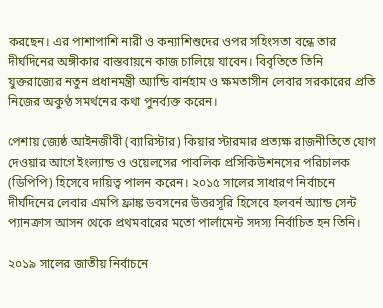করছেন। এর পাশাপাশি নারী ও কন্যাশিশুদের ওপর সহিংসতা বন্ধে তার দীর্ঘদিনের অঙ্গীকার বাস্তবায়নে কাজ চালিয়ে যাবেন। বিবৃতিতে তিনি যুক্তরাজ্যের নতুন প্রধানমন্ত্রী অ্যান্ডি বার্নহাম ও ক্ষমতাসীন লেবার সরকারের প্রতি নিজের অকুণ্ঠ সমর্থনের কথা পুনর্ব্যক্ত করেন।

পেশায় জ্যেষ্ঠ আইনজীবী (ব্যারিস্টার) কিয়ার স্টারমার প্রত্যক্ষ রাজনীতিতে যোগ দেওয়ার আগে ইংল্যান্ড ও ওয়েলসের পাবলিক প্রসিকিউশনসের পরিচালক (ডিপিপি) হিসেবে দায়িত্ব পালন করেন। ২০১৫ সালের সাধারণ নির্বাচনে দীর্ঘদিনের লেবার এমপি ফ্রাঙ্ক ডবসনের উত্তরসূরি হিসেবে হলবর্ন অ্যান্ড সেন্ট প্যানক্রাস আসন থেকে প্রথমবারের মতো পার্লামেন্ট সদস্য নির্বাচিত হন তিনি।

২০১৯ সালের জাতীয় নির্বাচনে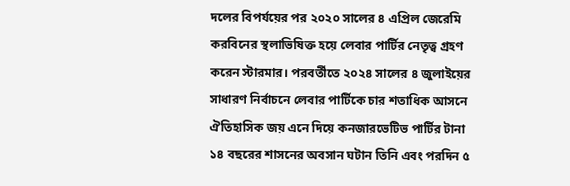দলের বিপর্যয়ের পর ২০২০ সালের ৪ এপ্রিল জেরেমি করবিনের স্থলাভিষিক্ত হয়ে লেবার পার্টির নেতৃত্ব গ্রহণ করেন স্টারমার। পরবর্তীতে ২০২৪ সালের ৪ জুলাইয়ের সাধারণ নির্বাচনে লেবার পার্টিকে চার শতাধিক আসনে ঐতিহাসিক জয় এনে দিয়ে কনজারভেটিভ পার্টির টানা ১৪ বছরের শাসনের অবসান ঘটান তিনি এবং পরদিন ৫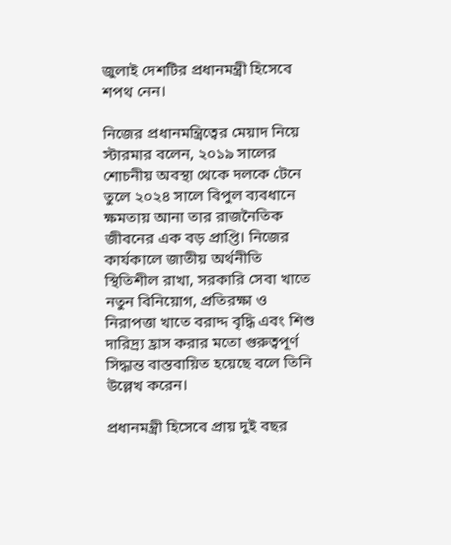জুলাই দেশটির প্রধানমন্ত্রী হিসেবে শপথ নেন।

নিজের প্রধানমন্ত্রিত্বের মেয়াদ নিয়ে স্টারমার বলেন, ২০১৯ সালের শোচনীয় অবস্থা থেকে দলকে টেনে তুলে ২০২৪ সালে বিপুল ব্যবধানে ক্ষমতায় আনা তার রাজনৈতিক জীবনের এক বড় প্রাপ্তি। নিজের কার্যকালে জাতীয় অর্থনীতি স্থিতিশীল রাখা, সরকারি সেবা খাতে নতুন বিনিয়োগ, প্রতিরক্ষা ও নিরাপত্তা খাতে বরাদ্দ বৃদ্ধি এবং শিশু দারিদ্র্য হ্রাস করার মতো গুরুত্বপূর্ণ সিদ্ধান্ত বাস্তবায়িত হয়েছে বলে তিনি উল্লেখ করেন।

প্রধানমন্ত্রী হিসেবে প্রায় দুই বছর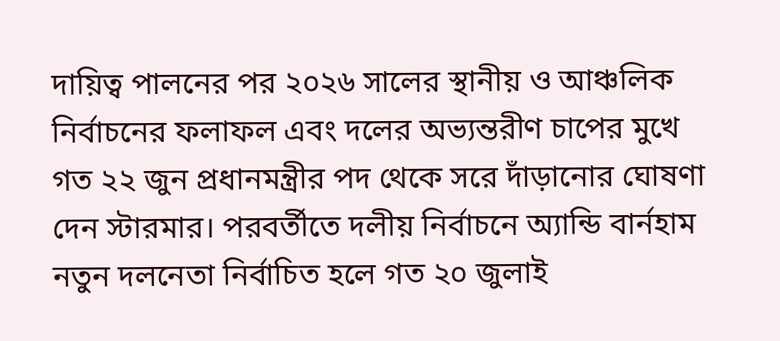দায়িত্ব পালনের পর ২০২৬ সালের স্থানীয় ও আঞ্চলিক নির্বাচনের ফলাফল এবং দলের অভ্যন্তরীণ চাপের মুখে গত ২২ জুন প্রধানমন্ত্রীর পদ থেকে সরে দাঁড়ানোর ঘোষণা দেন স্টারমার। পরবর্তীতে দলীয় নির্বাচনে অ্যান্ডি বার্নহাম নতুন দলনেতা নির্বাচিত হলে গত ২০ জুলাই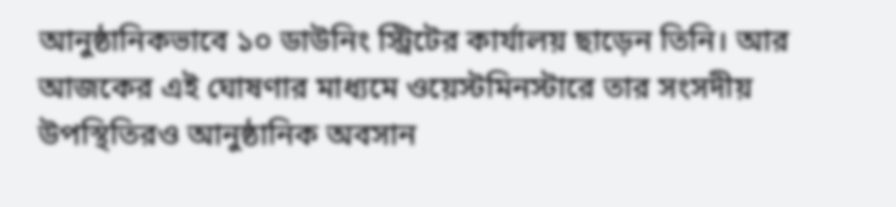আনুষ্ঠানিকভাবে ১০ ডাউনিং স্ট্রিটের কার্যালয় ছাড়েন তিনি। আর আজকের এই ঘোষণার মাধ্যমে ওয়েস্টমিনস্টারে তার সংসদীয় উপস্থিতিরও আনুষ্ঠানিক অবসান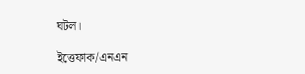ঘটল।

ইত্তেফাক/এনএন